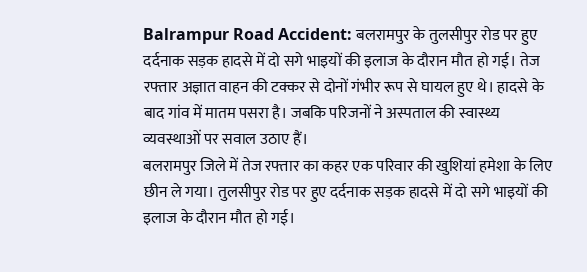Balrampur Road Accident: बलरामपुर के तुलसीपुर रोड पर हुए दर्दनाक सड़क हादसे में दो सगे भाइयों की इलाज के दौरान मौत हो गई। तेज रफ्तार अज्ञात वाहन की टक्कर से दोनों गंभीर रूप से घायल हुए थे। हादसे के बाद गांव में मातम पसरा है। जबकि परिजनों ने अस्पताल की स्वास्थ्य व्यवस्थाओं पर सवाल उठाए हैं।
बलरामपुर जिले में तेज रफ्तार का कहर एक परिवार की खुशियां हमेशा के लिए छीन ले गया। तुलसीपुर रोड पर हुए दर्दनाक सड़क हादसे में दो सगे भाइयों की इलाज के दौरान मौत हो गई।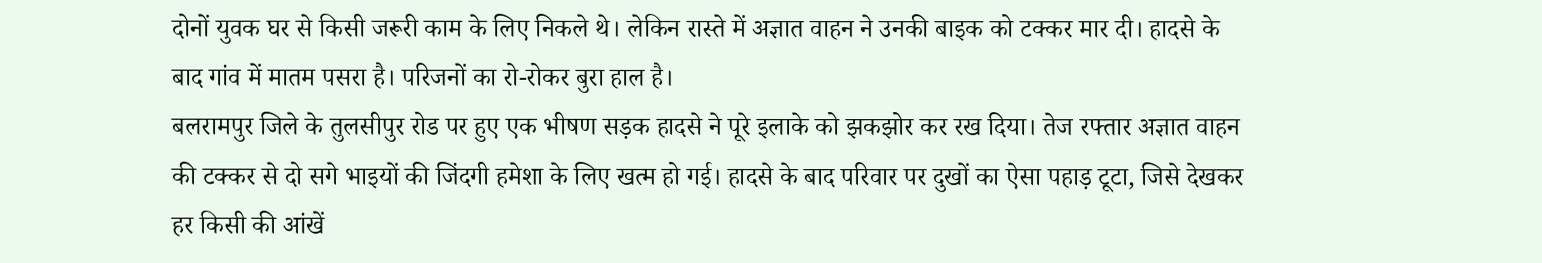दोनों युवक घर से किसी जरूरी काम के लिए निकले थे। लेकिन रास्ते में अज्ञात वाहन ने उनकी बाइक को टक्कर मार दी। हादसे के बाद गांव में मातम पसरा है। परिजनों का रो-रोकर बुरा हाल है।
बलरामपुर जिले के तुलसीपुर रोड पर हुए एक भीषण सड़क हादसे ने पूरे इलाके को झकझोर कर रख दिया। तेज रफ्तार अज्ञात वाहन की टक्कर से दो सगे भाइयों की जिंदगी हमेशा के लिए खत्म हो गई। हादसे के बाद परिवार पर दुखों का ऐसा पहाड़ टूटा, जिसे देखकर हर किसी की आंखें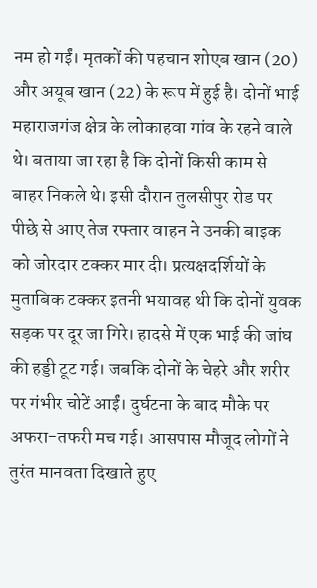नम हो गईं। मृतकों की पहचान शोएब खान (20) और अयूब खान (22) के रूप में हुई है। दोनों भाई महाराजगंज क्षेत्र के लोकाहवा गांव के रहने वाले थे। बताया जा रहा है कि दोनों किसी काम से बाहर निकले थे। इसी दौरान तुलसीपुर रोड पर पीछे से आए तेज रफ्तार वाहन ने उनकी बाइक को जोरदार टक्कर मार दी। प्रत्यक्षदर्शियों के मुताबिक टक्कर इतनी भयावह थी कि दोनों युवक सड़क पर दूर जा गिरे। हादसे में एक भाई की जांघ की हड्डी टूट गई। जबकि दोनों के चेहरे और शरीर पर गंभीर चोटें आईं। दुर्घटना के बाद मौके पर अफरा-तफरी मच गई। आसपास मौजूद लोगों ने तुरंत मानवता दिखाते हुए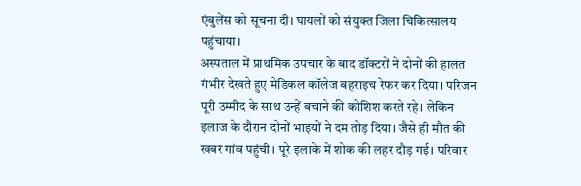एंबुलेंस को सूचना दी। घायलों को संयुक्त जिला चिकित्सालय पहुंचाया।
अस्पताल में प्राथमिक उपचार के बाद डॉक्टरों ने दोनों की हालत गंभीर देखते हुए मेडिकल कॉलेज बहराइच रेफर कर दिया। परिजन पूरी उम्मीद के साथ उन्हें बचाने की कोशिश करते रहे। लेकिन इलाज के दौरान दोनों भाइयों ने दम तोड़ दिया। जैसे ही मौत की खबर गांव पहुंची। पूरे इलाके में शोक की लहर दौड़ गई। परिवार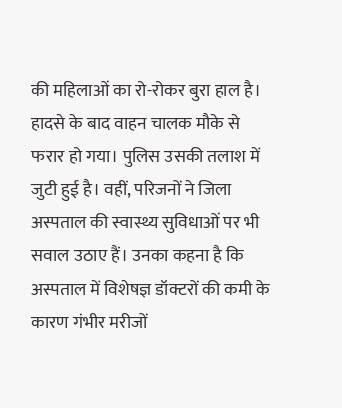की महिलाओं का रो-रोकर बुरा हाल है।
हादसे के बाद वाहन चालक मौके से फरार हो गया। पुलिस उसकी तलाश में जुटी हुई है। वहीं, परिजनों ने जिला अस्पताल की स्वास्थ्य सुविधाओं पर भी सवाल उठाए हैं। उनका कहना है कि अस्पताल में विशेषज्ञ डॉक्टरों की कमी के कारण गंभीर मरीजों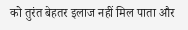को तुरंत बेहतर इलाज नहीं मिल पाता और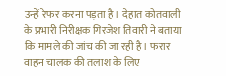उन्हें रेफर करना पड़ता है। देहात कोतवाली के प्रभारी निरीक्षक गिरजेश तिवारी ने बताया कि मामले की जांच की जा रही है। फरार वाहन चालक की तलाश के लिए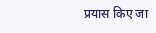प्रयास किए जा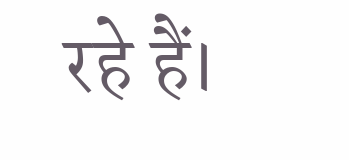रहे हैं।